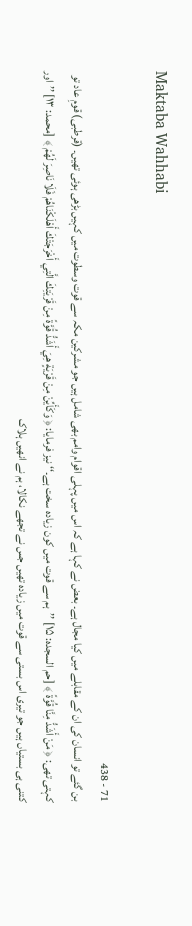Maktaba Wahhabi

71 - 438
بن گئے تو انسان کی ان کے مقابلے میں کیا مجال ہے۔ بعض نے کہا ہے کہ اس میں پہلی اقوام وامم بھی شامل ہیں جو مشرکین مکہ سے قوت وسطوت میں کہیں بڑھی ہوئی تھیں۔ (قرطبی) قومِ عاد تو کہتی تھی: ﴿ مَنْ أَشَدُّ مِنَّا قُوَّةً ﴾ [حم السجدہ: ۱۵] ’’ہم سے قوت میں کون زیادہ سخت ہے۔‘‘ نیز فرمایا: ﴿ وَكَأَيِّنْ مِنْ قَرْيَةٍ هِيَ أَشَدُّ قُوَّةً مِنْ قَرْيَتِكَ الَّتِي أَخْرَجَتْكَ أَهْلَكْنَاهُمْ فَلَا نَاصِرَ لَهُمْ ﴾ [محمد: ۱۳] ’’اور کتنی ہی بستیاں ہیں جو تیری اس بستی سے قوت میں زیادہ تھیں جس نے تجھے نکالا، ہم نے انھیں ہلاک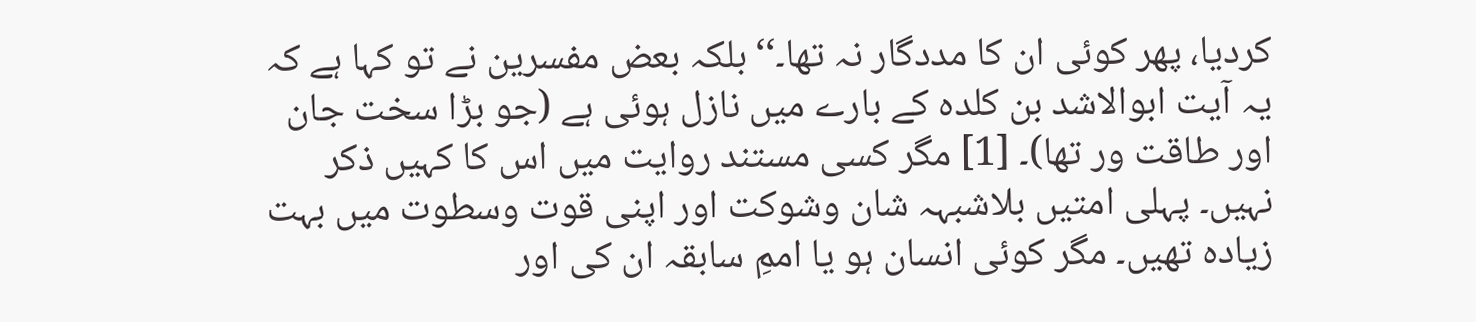کردیا، پھر کوئی ان کا مددگار نہ تھا۔‘‘ بلکہ بعض مفسرین نے تو کہا ہے کہ یہ آیت ابوالاشد بن کلدہ کے بارے میں نازل ہوئی ہے (جو بڑا سخت جان اور طاقت ور تھا)۔ [1] مگر کسی مستند روایت میں اس کا کہیں ذکر نہیں۔ پہلی امتیں بلاشبہہ شان وشوکت اور اپنی قوت وسطوت میں بہت زیادہ تھیں۔ مگر کوئی انسان ہو یا اممِ سابقہ ان کی اور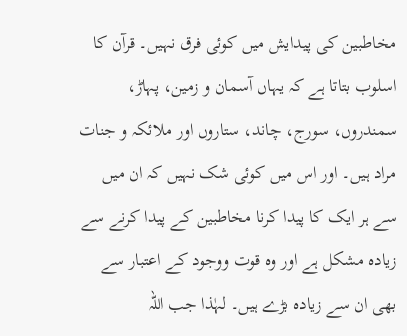مخاطبین کی پیدایش میں کوئی فرق نہیں۔ قرآن کا اسلوب بتاتا ہے کہ یہاں آسمان و زمین، پہاڑ، سمندروں، سورج، چاند، ستاروں اور ملائکہ و جنات مراد ہیں۔ اور اس میں کوئی شک نہیں کہ ان میں سے ہر ایک کا پیدا کرنا مخاطبین کے پیدا کرنے سے زیادہ مشکل ہے اور وہ قوت ووجود کے اعتبار سے بھی ان سے زیادہ بڑے ہیں۔ لہٰذا جب اللہ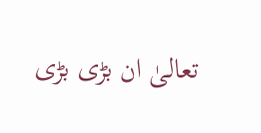تعالیٰ ان بڑی بڑی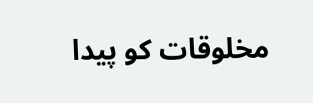مخلوقات کو پیدا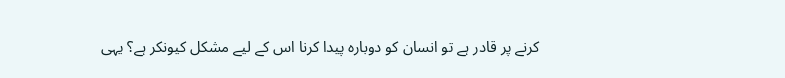کرنے پر قادر ہے تو انسان کو دوبارہ پیدا کرنا اس کے لیے مشکل کیونکر ہے؟ یہی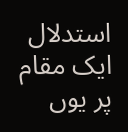استدلال ایک مقام پر یوں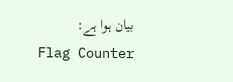بیان ہوا ہے:
Flag Counter